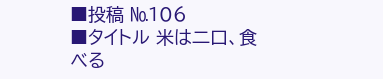■投稿 №106
■タイトル 米は二口、食べる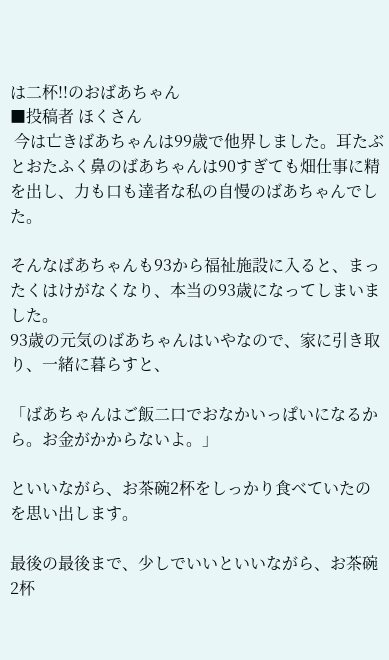は二杯!!のおばあちゃん
■投稿者 ほくさん
 今は亡きばあちゃんは99歳で他界しました。耳たぶとおたふく鼻のばあちゃんは90すぎても畑仕事に精を出し、力も口も達者な私の自慢のばあちゃんでした。

そんなばあちゃんも93から福祉施設に入ると、まったくはけがなくなり、本当の93歳になってしまいました。
93歳の元気のばあちゃんはいやなので、家に引き取り、一緒に暮らすと、

「ばあちゃんはご飯二口でおなかいっぱいになるから。お金がかからないよ。」

といいながら、お茶碗2杯をしっかり食べていたのを思い出します。

最後の最後まで、少しでいいといいながら、お茶碗2杯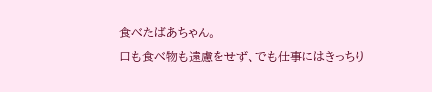食べたばあちゃん。
口も食べ物も遠慮をせず、でも仕事にはきっちり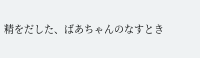精をだした、ばあちゃんのなすとき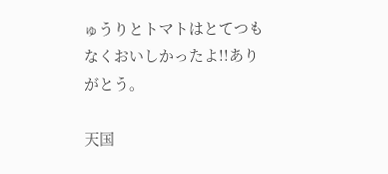ゅうりとトマトはとてつもなくおいしかったよ!!ありがとう。

天国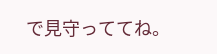で見守っててね。